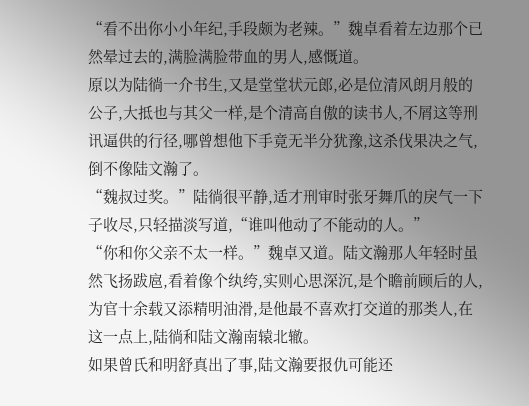“看不出你小小年纪,手段颇为老辣。”魏卓看着左边那个已然晕过去的,满脸满脸带血的男人,感慨道。
原以为陆徜一介书生,又是堂堂状元郎,必是位清风朗月般的公子,大抵也与其父一样,是个清高自傲的读书人,不屑这等刑讯逼供的行径,哪曾想他下手竟无半分犹豫,这杀伐果决之气,倒不像陆文瀚了。
“魏叔过奖。”陆徜很平静,适才刑审时张牙舞爪的戾气一下子收尽,只轻描淡写道,“谁叫他动了不能动的人。”
“你和你父亲不太一样。”魏卓又道。陆文瀚那人年轻时虽然飞扬跋扈,看着像个纨绔,实则心思深沉,是个瞻前顾后的人,为官十余载又添精明油滑,是他最不喜欢打交道的那类人,在这一点上,陆徜和陆文瀚南辕北辙。
如果曾氏和明舒真出了事,陆文瀚要报仇可能还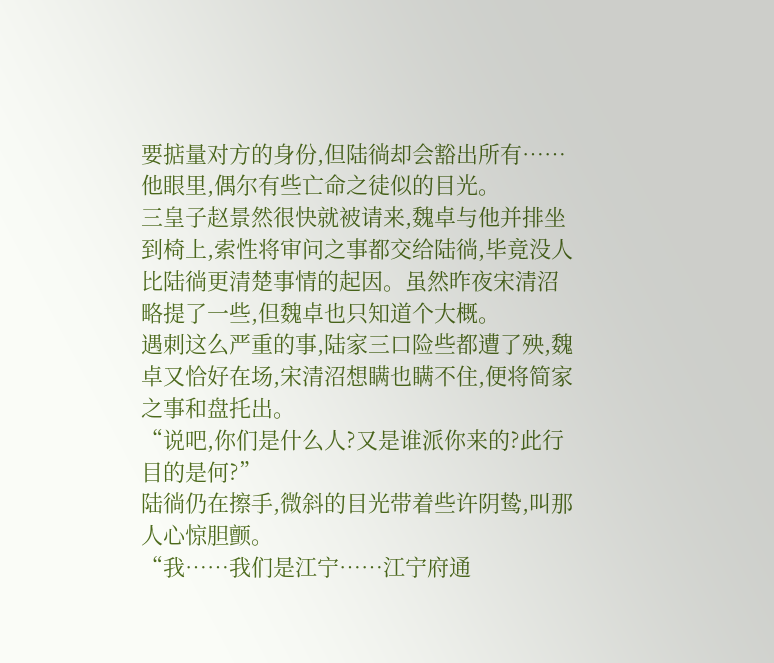要掂量对方的身份,但陆徜却会豁出所有……他眼里,偶尔有些亡命之徒似的目光。
三皇子赵景然很快就被请来,魏卓与他并排坐到椅上,索性将审问之事都交给陆徜,毕竟没人比陆徜更清楚事情的起因。虽然昨夜宋清沼略提了一些,但魏卓也只知道个大概。
遇刺这么严重的事,陆家三口险些都遭了殃,魏卓又恰好在场,宋清沼想瞒也瞒不住,便将简家之事和盘托出。
“说吧,你们是什么人?又是谁派你来的?此行目的是何?”
陆徜仍在擦手,微斜的目光带着些许阴鸷,叫那人心惊胆颤。
“我……我们是江宁……江宁府通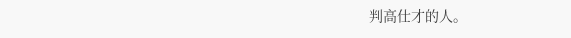判高仕才的人。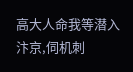高大人命我等潜入汴京,伺机刺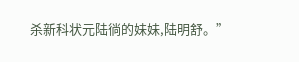杀新科状元陆徜的妹妹,陆明舒。”